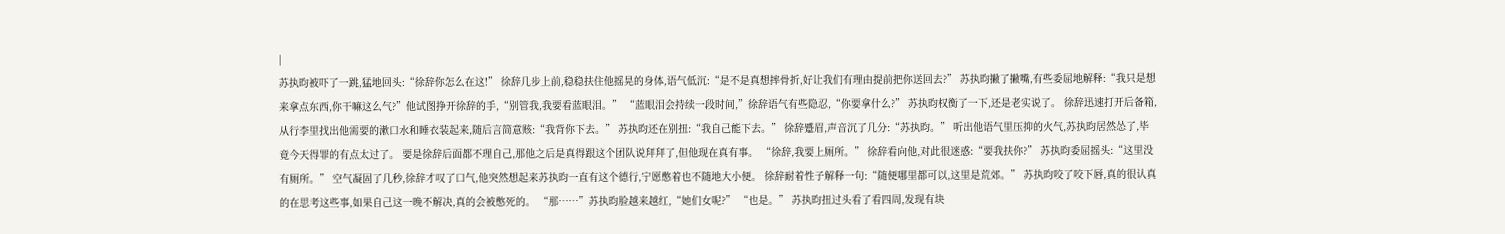|
苏执昀被吓了一跳,猛地回头:“徐辞你怎么在这!” 徐辞几步上前,稳稳扶住他摇晃的身体,语气低沉:“是不是真想摔骨折,好让我们有理由提前把你送回去?” 苏执昀撇了撇嘴,有些委屈地解释:“我只是想来拿点东西,你干嘛这么气?”他试图挣开徐辞的手,“别管我,我要看蓝眼泪。” “蓝眼泪会持续一段时间,”徐辞语气有些隐忍,“你要拿什么?” 苏执昀权衡了一下,还是老实说了。 徐辞迅速打开后备箱,从行李里找出他需要的漱口水和睡衣装起来,随后言简意赅:“我背你下去。” 苏执昀还在别扭:“我自己能下去。” 徐辞蹙眉,声音沉了几分:“苏执昀。” 听出他语气里压抑的火气,苏执昀居然怂了,毕竟今天得罪的有点太过了。 要是徐辞后面都不理自己,那他之后是真得跟这个团队说拜拜了,但他现在真有事。 “徐辞,我要上厕所。” 徐辞看向他,对此很迷惑:“要我扶你?” 苏执昀委屈摇头:“这里没有厕所。” 空气凝固了几秒,徐辞才叹了口气,他突然想起来苏执昀一直有这个德行,宁愿憋着也不随地大小便。 徐辞耐着性子解释一句:“随便哪里都可以,这里是荒郊。” 苏执昀咬了咬下唇,真的很认真的在思考这些事,如果自己这一晚不解决,真的会被憋死的。 “那……”苏执昀脸越来越红,“她们女呢?” “也是。” 苏执昀扭过头看了看四周,发现有块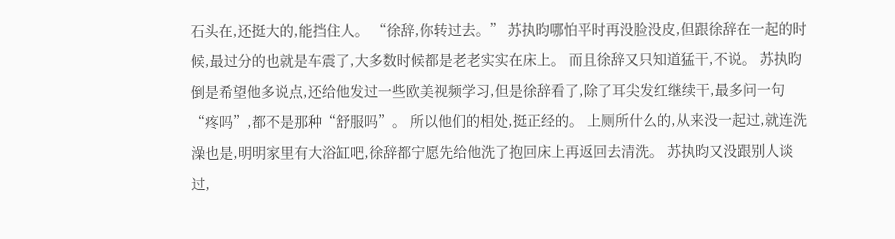石头在,还挺大的,能挡住人。 “徐辞,你转过去。” 苏执昀哪怕平时再没脸没皮,但跟徐辞在一起的时候,最过分的也就是车震了,大多数时候都是老老实实在床上。 而且徐辞又只知道猛干,不说。 苏执昀倒是希望他多说点,还给他发过一些欧美视频学习,但是徐辞看了,除了耳尖发红继续干,最多问一句“疼吗”,都不是那种“舒服吗”。 所以他们的相处,挺正经的。 上厕所什么的,从来没一起过,就连洗澡也是,明明家里有大浴缸吧,徐辞都宁愿先给他洗了抱回床上再返回去清洗。 苏执昀又没跟别人谈过,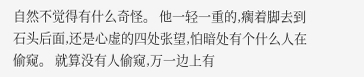自然不觉得有什么奇怪。 他一轻一重的,瘸着脚去到石头后面,还是心虚的四处张望,怕暗处有个什么人在偷窥。 就算没有人偷窥,万一边上有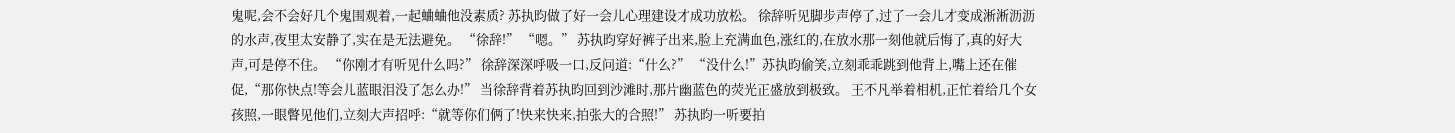鬼呢,会不会好几个鬼围观着,一起蛐蛐他没素质? 苏执昀做了好一会儿心理建设才成功放松。 徐辞听见脚步声停了,过了一会儿才变成淅淅沥沥的水声,夜里太安静了,实在是无法避免。 “徐辞!” “嗯。” 苏执昀穿好裤子出来,脸上充满血色,涨红的,在放水那一刻他就后悔了,真的好大声,可是停不住。 “你刚才有听见什么吗?” 徐辞深深呼吸一口,反问道:“什么?” “没什么!”苏执昀偷笑,立刻乖乖跳到他背上,嘴上还在催促,“那你快点!等会儿蓝眼泪没了怎么办!” 当徐辞背着苏执昀回到沙滩时,那片幽蓝色的荧光正盛放到极致。 王不凡举着相机,正忙着给几个女孩照,一眼瞥见他们,立刻大声招呼:“就等你们俩了!快来快来,拍张大的合照!” 苏执昀一听要拍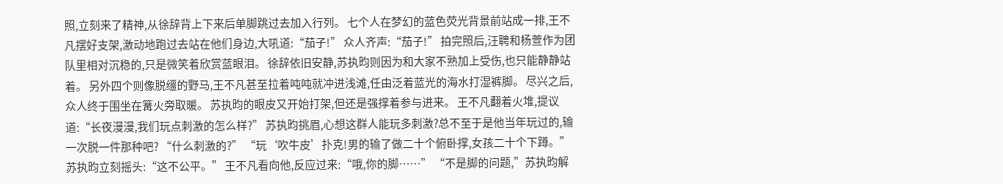照,立刻来了精神,从徐辞背上下来后单脚跳过去加入行列。 七个人在梦幻的蓝色荧光背景前站成一排,王不凡摆好支架,激动地跑过去站在他们身边,大吼道:“茄子!” 众人齐声:“茄子!” 拍完照后,汪聘和杨萱作为团队里相对沉稳的,只是微笑着欣赏蓝眼泪。 徐辞依旧安静,苏执昀则因为和大家不熟加上受伤,也只能静静站着。 另外四个则像脱缰的野马,王不凡甚至拉着吨吨就冲进浅滩,任由泛着蓝光的海水打湿裤脚。 尽兴之后,众人终于围坐在篝火旁取暖。 苏执昀的眼皮又开始打架,但还是强撑着参与进来。 王不凡翻着火堆,提议道:“长夜漫漫,我们玩点刺激的怎么样?” 苏执昀挑眉,心想这群人能玩多刺激?总不至于是他当年玩过的,输一次脱一件那种吧? “什么刺激的?” “玩‘吹牛皮’扑克!男的输了做二十个俯卧撑,女孩二十个下蹲。” 苏执昀立刻摇头:“这不公平。” 王不凡看向他,反应过来:“哦,你的脚……” “不是脚的问题,”苏执昀解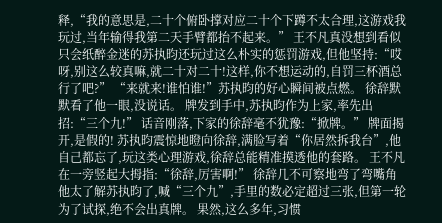释,“我的意思是,二十个俯卧撑对应二十个下蹲不太合理,这游戏我玩过,当年输得我第二天手臂都抬不起来。” 王不凡真没想到看似只会纸醉金迷的苏执昀还玩过这么朴实的惩罚游戏,但他坚持:“哎呀,别这么较真嘛,就二十对二十!这样,你不想运动的,自罚三杯酒总行了吧?” “来就来!谁怕谁!”苏执昀的好心瞬间被点燃。 徐辞默默看了他一眼,没说话。 牌发到手中,苏执昀作为上家,率先出招:“三个九!” 话音刚落,下家的徐辞毫不犹豫:“掀牌。” 牌面揭开,是假的! 苏执昀震惊地瞪向徐辞,满脸写着“你居然拆我台”,他自己都忘了,玩这类心理游戏,徐辞总能精准摸透他的套路。 王不凡在一旁竖起大拇指:“徐辞,厉害啊!” 徐辞几不可察地弯了弯嘴角他太了解苏执昀了,喊“三个九”,手里的数必定超过三张,但第一轮为了试探,绝不会出真牌。 果然,这么多年,习惯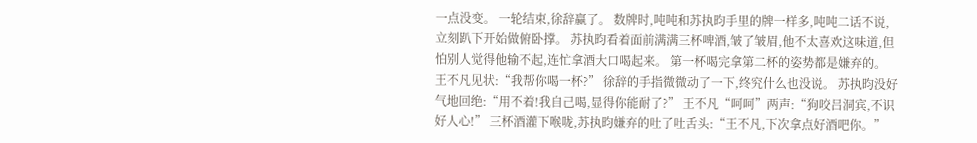一点没变。 一轮结束,徐辞赢了。 数牌时,吨吨和苏执昀手里的牌一样多,吨吨二话不说,立刻趴下开始做俯卧撑。 苏执昀看着面前满满三杯啤酒,皱了皱眉,他不太喜欢这味道,但怕别人觉得他输不起,连忙拿酒大口喝起来。 第一杯喝完拿第二杯的姿势都是嫌弃的。 王不凡见状:“我帮你喝一杯?” 徐辞的手指微微动了一下,终究什么也没说。 苏执昀没好气地回绝:“用不着!我自己喝,显得你能耐了?” 王不凡“呵呵”两声:“狗咬吕洞宾,不识好人心!” 三杯酒灌下喉咙,苏执昀嫌弃的吐了吐舌头:“王不凡,下次拿点好酒吧你。”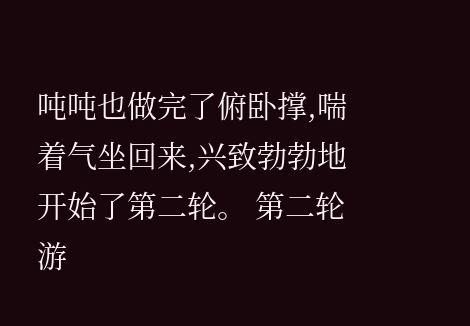吨吨也做完了俯卧撑,喘着气坐回来,兴致勃勃地开始了第二轮。 第二轮游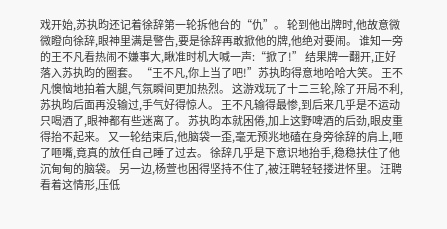戏开始,苏执昀还记着徐辞第一轮拆他台的“仇”。 轮到他出牌时,他故意微微瞪向徐辞,眼神里满是警告,要是徐辞再敢掀他的牌,他绝对要闹。 谁知一旁的王不凡看热闹不嫌事大,瞅准时机大喊一声:“掀了!” 结果牌一翻开,正好落入苏执昀的圈套。 “王不凡,你上当了吧!”苏执昀得意地哈哈大笑。 王不凡懊恼地拍着大腿,气氛瞬间更加热烈。 这游戏玩了十二三轮,除了开局不利,苏执昀后面再没输过,手气好得惊人。 王不凡输得最惨,到后来几乎是不运动只喝酒了,眼神都有些迷离了。 苏执昀本就困倦,加上这野啤酒的后劲,眼皮重得抬不起来。 又一轮结束后,他脑袋一歪,毫无预兆地磕在身旁徐辞的肩上,咂了咂嘴,竟真的放任自己睡了过去。 徐辞几乎是下意识地抬手,稳稳扶住了他沉甸甸的脑袋。 另一边,杨萱也困得坚持不住了,被汪聘轻轻搂进怀里。 汪聘看着这情形,压低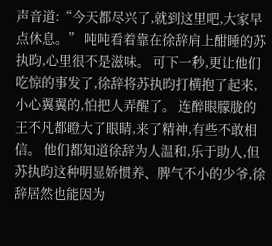声音道:“今天都尽兴了,就到这里吧,大家早点休息。” 吨吨看着靠在徐辞肩上酣睡的苏执昀,心里很不是滋味。 可下一秒,更让他们吃惊的事发了,徐辞将苏执昀打横抱了起来,小心翼翼的,怕把人弄醒了。 连醉眼朦胧的王不凡都瞪大了眼睛,来了精神,有些不敢相信。 他们都知道徐辞为人温和,乐于助人,但苏执昀这种明显娇惯养、脾气不小的少爷,徐辞居然也能因为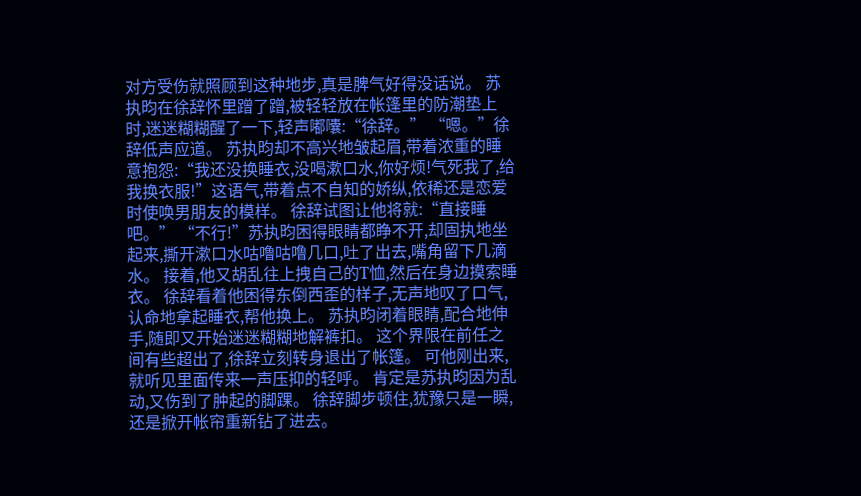对方受伤就照顾到这种地步,真是脾气好得没话说。 苏执昀在徐辞怀里蹭了蹭,被轻轻放在帐篷里的防潮垫上时,迷迷糊糊醒了一下,轻声嘟囔:“徐辞。” “嗯。”徐辞低声应道。 苏执昀却不高兴地皱起眉,带着浓重的睡意抱怨:“我还没换睡衣,没喝漱口水,你好烦!气死我了,给我换衣服!”这语气,带着点不自知的娇纵,依稀还是恋爱时使唤男朋友的模样。 徐辞试图让他将就:“直接睡吧。” “不行!”苏执昀困得眼睛都睁不开,却固执地坐起来,撕开漱口水咕噜咕噜几口,吐了出去,嘴角留下几滴水。 接着,他又胡乱往上拽自己的T恤,然后在身边摸索睡衣。 徐辞看着他困得东倒西歪的样子,无声地叹了口气,认命地拿起睡衣,帮他换上。 苏执昀闭着眼睛,配合地伸手,随即又开始迷迷糊糊地解裤扣。 这个界限在前任之间有些超出了,徐辞立刻转身退出了帐篷。 可他刚出来,就听见里面传来一声压抑的轻呼。 肯定是苏执昀因为乱动,又伤到了肿起的脚踝。 徐辞脚步顿住,犹豫只是一瞬,还是掀开帐帘重新钻了进去。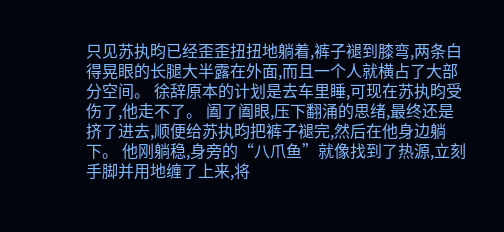只见苏执昀已经歪歪扭扭地躺着,裤子褪到膝弯,两条白得晃眼的长腿大半露在外面,而且一个人就横占了大部分空间。 徐辞原本的计划是去车里睡,可现在苏执昀受伤了,他走不了。 阖了阖眼,压下翻涌的思绪,最终还是挤了进去,顺便给苏执昀把裤子褪完,然后在他身边躺下。 他刚躺稳,身旁的“八爪鱼”就像找到了热源,立刻手脚并用地缠了上来,将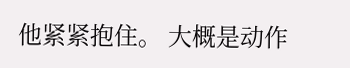他紧紧抱住。 大概是动作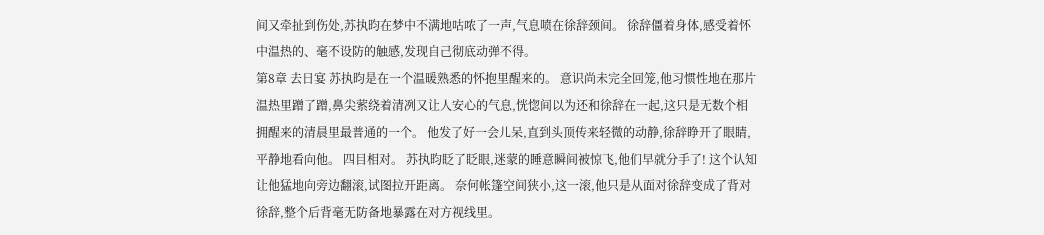间又牵扯到伤处,苏执昀在梦中不满地咕哝了一声,气息喷在徐辞颈间。 徐辞僵着身体,感受着怀中温热的、毫不设防的触感,发现自己彻底动弹不得。
第8章 去日宴 苏执昀是在一个温暖熟悉的怀抱里醒来的。 意识尚未完全回笼,他习惯性地在那片温热里蹭了蹭,鼻尖萦绕着清冽又让人安心的气息,恍惚间以为还和徐辞在一起,这只是无数个相拥醒来的清晨里最普通的一个。 他发了好一会儿呆,直到头顶传来轻微的动静,徐辞睁开了眼睛,平静地看向他。 四目相对。 苏执昀眨了眨眼,迷蒙的睡意瞬间被惊飞,他们早就分手了! 这个认知让他猛地向旁边翻滚,试图拉开距离。 奈何帐篷空间狭小,这一滚,他只是从面对徐辞变成了背对徐辞,整个后背毫无防备地暴露在对方视线里。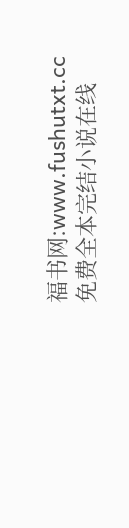福书网:www.fushutxt.cc免费全本完结小说在线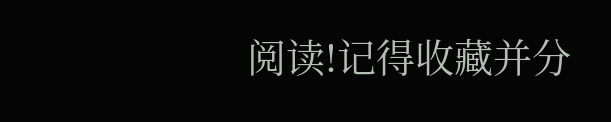阅读!记得收藏并分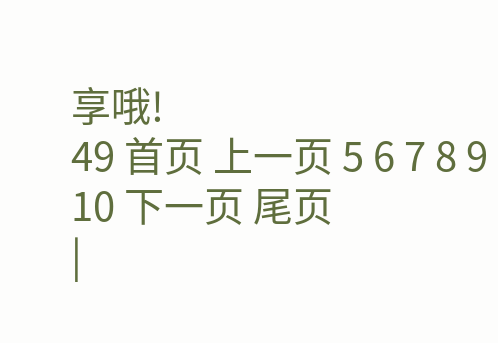享哦!
49 首页 上一页 5 6 7 8 9 10 下一页 尾页
|